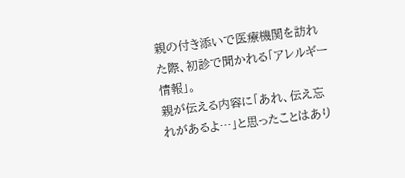親の付き添いで医療機関を訪れた際、初診で聞かれる「アレルギー情報」。
親が伝える内容に「あれ、伝え忘れがあるよ…」と思ったことはあり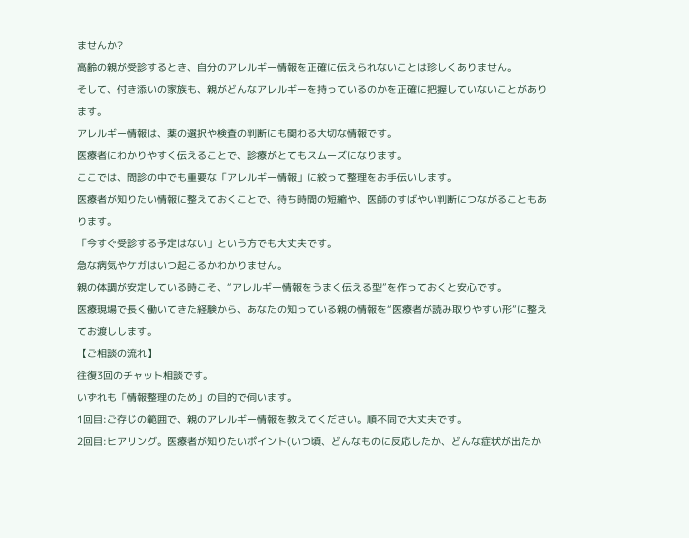ませんか?
高齢の親が受診するとき、自分のアレルギー情報を正確に伝えられないことは珍しくありません。
そして、付き添いの家族も、親がどんなアレルギーを持っているのかを正確に把握していないことがあります。
アレルギー情報は、薬の選択や検査の判断にも関わる大切な情報です。
医療者にわかりやすく伝えることで、診療がとてもスムーズになります。
ここでは、問診の中でも重要な「アレルギー情報」に絞って整理をお手伝いします。
医療者が知りたい情報に整えておくことで、待ち時間の短縮や、医師のすばやい判断につながることもあります。
「今すぐ受診する予定はない」という方でも大丈夫です。
急な病気やケガはいつ起こるかわかりません。
親の体調が安定している時こそ、“アレルギー情報をうまく伝える型”を作っておくと安心です。
医療現場で長く働いてきた経験から、あなたの知っている親の情報を“医療者が読み取りやすい形”に整えてお渡しします。
【ご相談の流れ】
往復3回のチャット相談です。
いずれも「情報整理のため」の目的で伺います。
1回目:ご存じの範囲で、親のアレルギー情報を教えてください。順不同で大丈夫です。
2回目:ヒアリング。医療者が知りたいポイント(いつ頃、どんなものに反応したか、どんな症状が出たか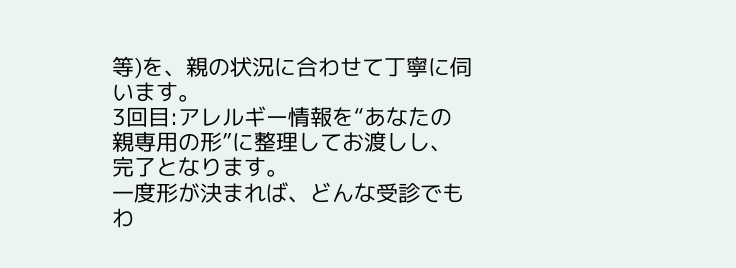等)を、親の状況に合わせて丁寧に伺います。
3回目:アレルギー情報を“あなたの親専用の形”に整理してお渡しし、完了となります。
一度形が決まれば、どんな受診でもわ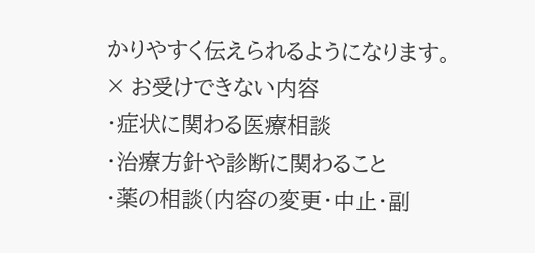かりやすく伝えられるようになります。
× お受けできない内容
・症状に関わる医療相談
・治療方針や診断に関わること
・薬の相談(内容の変更・中止・副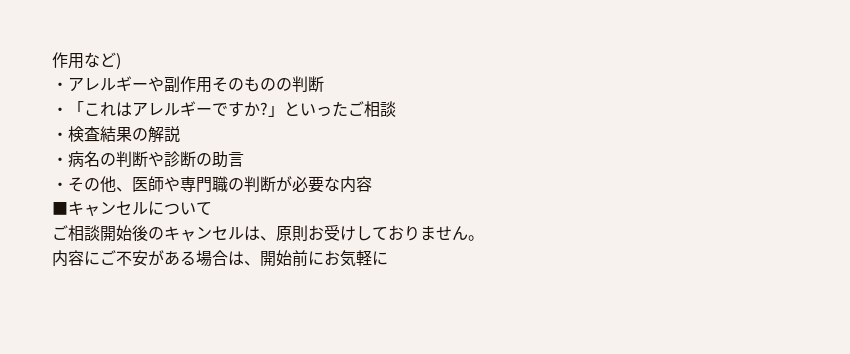作用など)
・アレルギーや副作用そのものの判断
・「これはアレルギーですか?」といったご相談
・検査結果の解説
・病名の判断や診断の助言
・その他、医師や専門職の判断が必要な内容
■キャンセルについて
ご相談開始後のキャンセルは、原則お受けしておりません。
内容にご不安がある場合は、開始前にお気軽に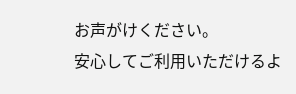お声がけください。
安心してご利用いただけるよ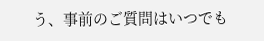う、事前のご質問はいつでも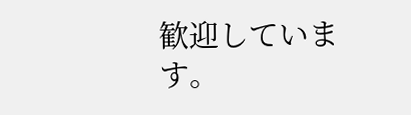歓迎しています。